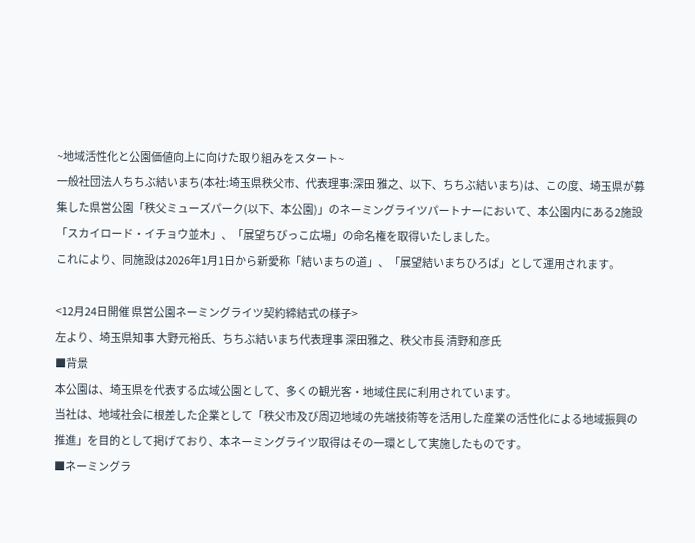~地域活性化と公園価値向上に向けた取り組みをスタート~
一般社団法人ちちぶ結いまち(本社:埼玉県秩父市、代表理事:深田 雅之、以下、ちちぶ結いまち)は、この度、埼玉県が募集した県営公園「秩父ミューズパーク(以下、本公園)」のネーミングライツパートナーにおいて、本公園内にある2施設「スカイロード・イチョウ並木」、「展望ちびっこ広場」の命名権を取得いたしました。
これにより、同施設は2026年1月1日から新愛称「結いまちの道」、「展望結いまちひろば」として運用されます。

<12月24日開催 県営公園ネーミングライツ契約締結式の様子>
左より、埼玉県知事 大野元裕氏、ちちぶ結いまち代表理事 深田雅之、秩父市長 清野和彦氏
■背景
本公園は、埼玉県を代表する広域公園として、多くの観光客・地域住民に利用されています。
当社は、地域社会に根差した企業として「秩父市及び周辺地域の先端技術等を活用した産業の活性化による地域振興の推進」を目的として掲げており、本ネーミングライツ取得はその一環として実施したものです。
■ネーミングラ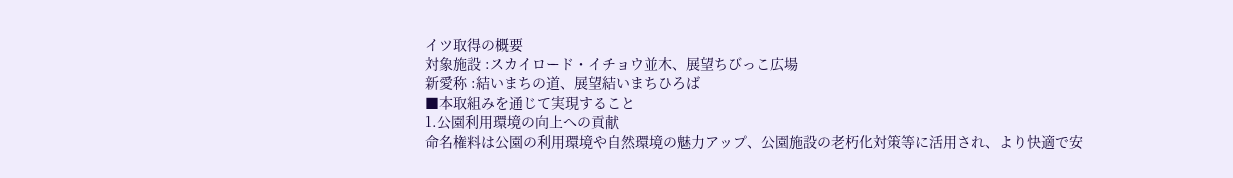イツ取得の概要
対象施設 :スカイロード・イチョウ並木、展望ちびっこ広場
新愛称 :結いまちの道、展望結いまちひろば
■本取組みを通じて実現すること
1.公園利用環境の向上への貢献
命名権料は公園の利用環境や自然環境の魅力アップ、公園施設の老朽化対策等に活用され、より快適で安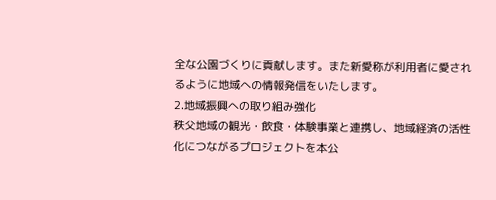全な公園づくりに貢献します。また新愛称が利用者に愛されるように地域への情報発信をいたします。
2.地域振興への取り組み強化
秩父地域の観光・飲食・体験事業と連携し、地域経済の活性化につながるプロジェクトを本公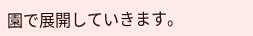園で展開していきます。